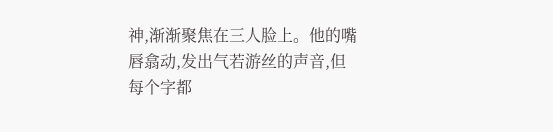神,渐渐聚焦在三人脸上。他的嘴唇翕动,发出气若游丝的声音,但每个字都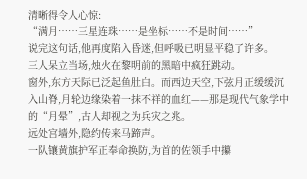清晰得令人心惊:
“满月……三星连珠……是坐标……不是时间……”
说完这句话,他再度陷入昏迷,但呼吸已明显平稳了许多。
三人呆立当场,烛火在黎明前的黑暗中疯狂跳动。
窗外,东方天际已泛起鱼肚白。而西边天空,下弦月正缓缓沉入山脊,月轮边缘染着一抹不祥的血红——那是现代气象学中的“月晕”,古人却视之为兵灾之兆。
远处宫墙外,隐约传来马蹄声。
一队镶黄旗护军正奉命换防,为首的佐领手中攥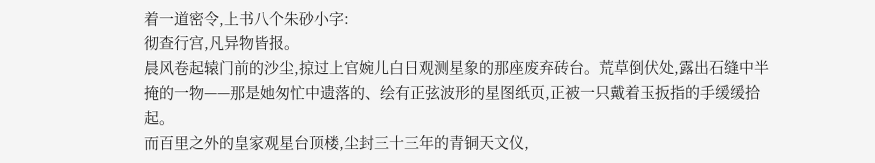着一道密令,上书八个朱砂小字:
彻查行宫,凡异物皆报。
晨风卷起辕门前的沙尘,掠过上官婉儿白日观测星象的那座废弃砖台。荒草倒伏处,露出石缝中半掩的一物——那是她匆忙中遗落的、绘有正弦波形的星图纸页,正被一只戴着玉扳指的手缓缓拾起。
而百里之外的皇家观星台顶楼,尘封三十三年的青铜天文仪,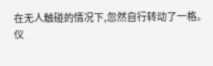在无人触碰的情况下,忽然自行转动了一格。
仪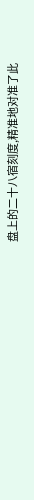盘上的二十八宿刻度,精准地对准了此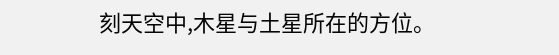刻天空中,木星与土星所在的方位。